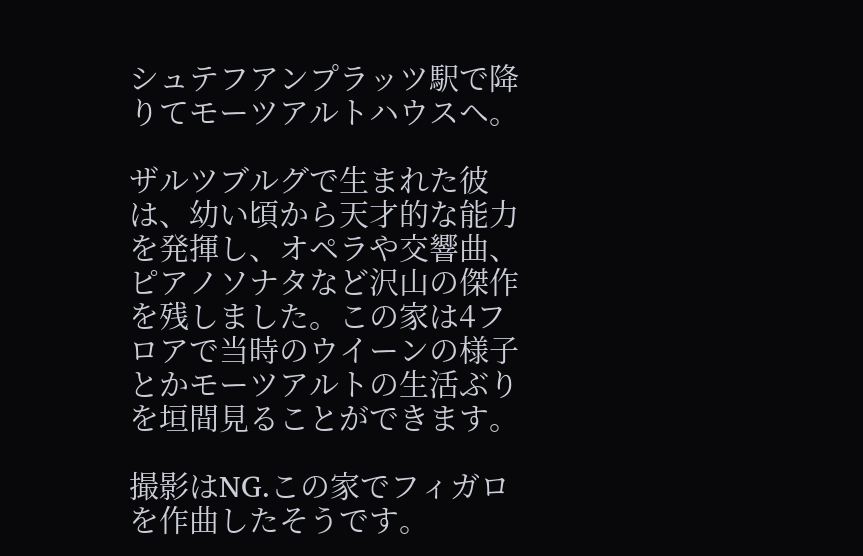シュテフアンプラッツ駅で降りてモーツアルトハウスヘ。

ザルツブルグで生まれた彼は、幼い頃から天才的な能力を発揮し、オペラや交響曲、ピアノソナタなど沢山の傑作を残しました。この家は4フロアで当時のウイーンの様子とかモーツアルトの生活ぶりを垣間見ることができます。

撮影はNG.この家でフィガロを作曲したそうです。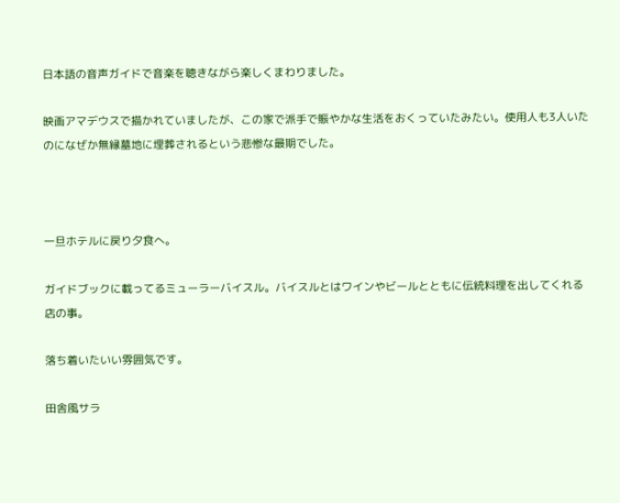日本語の音声ガイドで音楽を聴きながら楽しくまわりました。

映画アマデウスで描かれていましたが、この家で派手で賑やかな生活をおくっていたみたい。使用人も3人いたのになぜか無縁墓地に埋葬されるという悲惨な最期でした。



一旦ホテルに戻り夕食へ。

ガイドブックに載ってるミューラーバイスル。バイスルとはワインやビールとともに伝統料理を出してくれる店の事。

落ち着いたいい雰囲気です。

田舎風サラ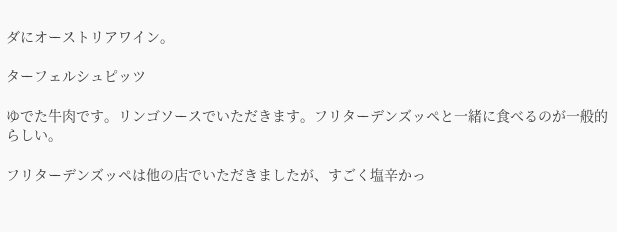ダにオーストリアワイン。

ターフェルシュピッツ

ゆでた牛肉です。リンゴソースでいただきます。フリターデンズッペと一緒に食べるのが一般的らしい。

フリターデンズッペは他の店でいただきましたが、すごく塩辛かっ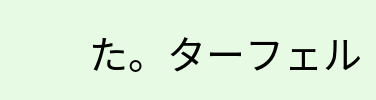た。ターフェル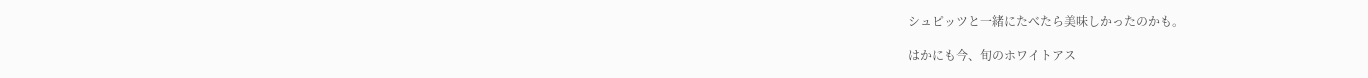シュピッツと一緒にたべたら美味しかったのかも。

はかにも今、旬のホワイトアス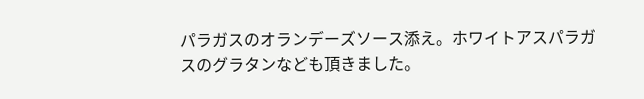パラガスのオランデーズソース添え。ホワイトアスパラガスのグラタンなども頂きました。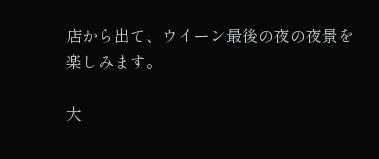店から出て、ウイーン最後の夜の夜景を楽しみます。

大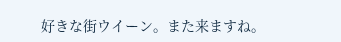好きな街ウイーン。また来ますね。